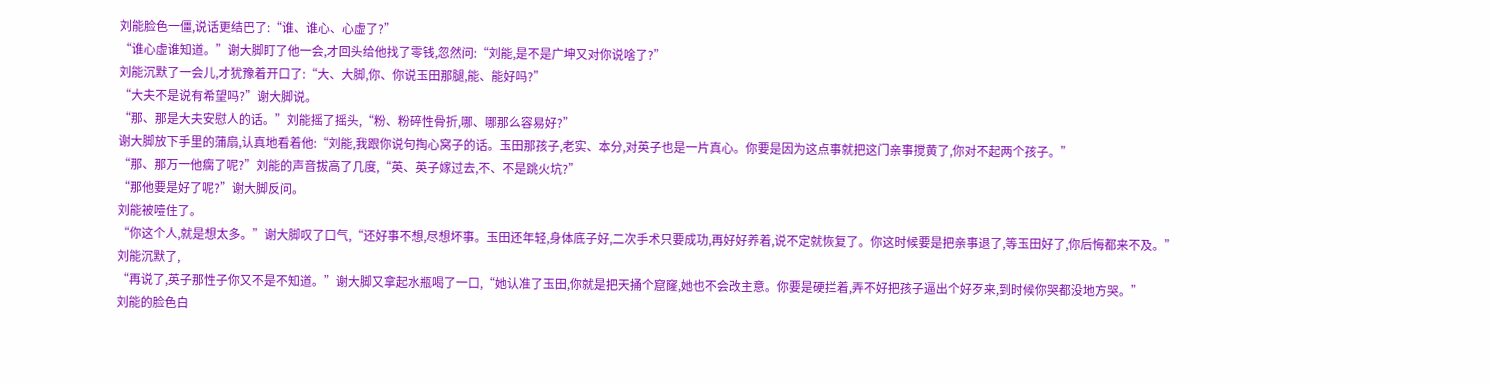刘能脸色一僵,说话更结巴了:“谁、谁心、心虚了?”
“谁心虚谁知道。”谢大脚盯了他一会,才回头给他找了零钱,忽然问:“刘能,是不是广坤又对你说啥了?”
刘能沉默了一会儿,才犹豫着开口了:“大、大脚,你、你说玉田那腿,能、能好吗?”
“大夫不是说有希望吗?”谢大脚说。
“那、那是大夫安慰人的话。”刘能摇了摇头,“粉、粉碎性骨折,哪、哪那么容易好?”
谢大脚放下手里的蒲扇,认真地看着他:“刘能,我跟你说句掏心窝子的话。玉田那孩子,老实、本分,对英子也是一片真心。你要是因为这点事就把这门亲事搅黄了,你对不起两个孩子。”
“那、那万一他瘸了呢?”刘能的声音拔高了几度,“英、英子嫁过去,不、不是跳火坑?”
“那他要是好了呢?”谢大脚反问。
刘能被噎住了。
“你这个人,就是想太多。”谢大脚叹了口气,“还好事不想,尽想坏事。玉田还年轻,身体底子好,二次手术只要成功,再好好养着,说不定就恢复了。你这时候要是把亲事退了,等玉田好了,你后悔都来不及。”
刘能沉默了,
“再说了,英子那性子你又不是不知道。”谢大脚又拿起水瓶喝了一口,“她认准了玉田,你就是把天捅个窟窿,她也不会改主意。你要是硬拦着,弄不好把孩子逼出个好歹来,到时候你哭都没地方哭。”
刘能的脸色白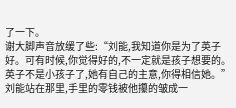了一下。
谢大脚声音放缓了些:“刘能,我知道你是为了英子好。可有时候,你觉得好的,不一定就是孩子想要的。英子不是小孩子了,她有自己的主意,你得相信她。”
刘能站在那里,手里的零钱被他攥的皱成一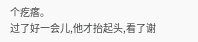个疙瘩。
过了好一会儿,他才抬起头,看了谢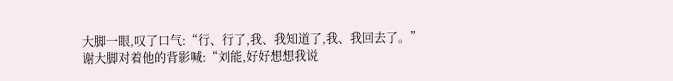大脚一眼,叹了口气:“行、行了,我、我知道了,我、我回去了。”
谢大脚对着他的背影喊:“刘能,好好想想我说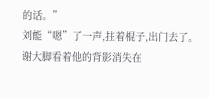的话。”
刘能“嗯”了一声,拄着棍子,出门去了。
谢大脚看着他的背影消失在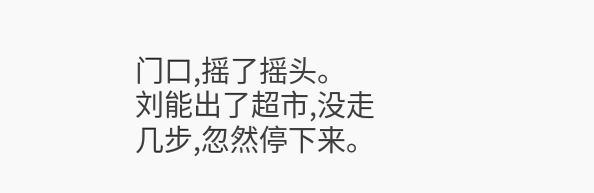门口,摇了摇头。
刘能出了超市,没走几步,忽然停下来。